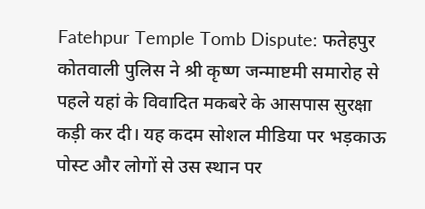Fatehpur Temple Tomb Dispute: फतेहपुर कोतवाली पुलिस ने श्री कृष्ण जन्माष्टमी समारोह से पहले यहां के विवादित मकबरे के आसपास सुरक्षा कड़ी कर दी। यह कदम सोशल मीडिया पर भड़काऊ पोस्ट और लोगों से उस स्थान पर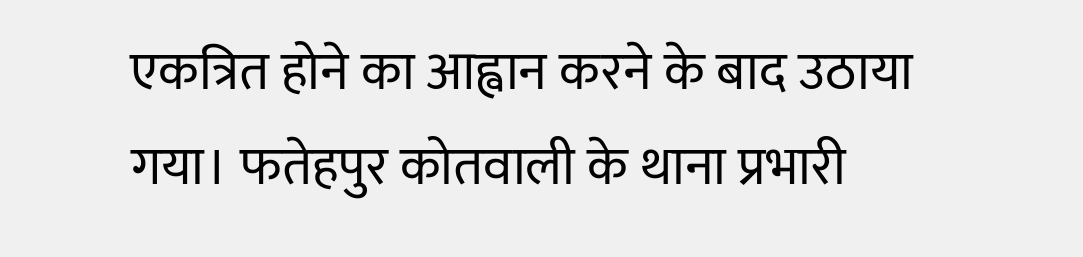एकत्रित होने का आह्वान करने के बाद उठाया गया। फतेहपुर कोतवाली के थाना प्रभारी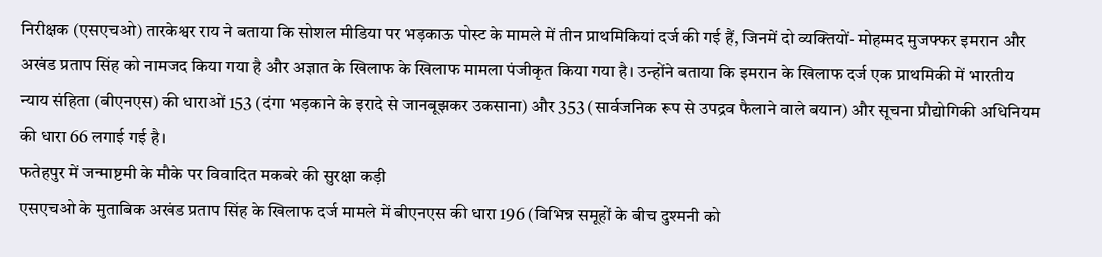निरीक्षक (एसएचओ) तारकेश्वर राय ने बताया कि सोशल मीडिया पर भड़काऊ पोस्ट के मामले में तीन प्राथमिकियां दर्ज की गई हैं, जिनमें दो व्यक्तियों- मोहम्मद मुजफ्फर इमरान और अखंड प्रताप सिंह को नामजद किया गया है और अज्ञात के खिलाफ के खिलाफ मामला पंजीकृत किया गया है। उन्होंने बताया कि इमरान के खिलाफ दर्ज एक प्राथमिकी में भारतीय न्याय संहिता (बीएनएस) की धाराओं 153 (दंगा भड़काने के इरादे से जानबूझकर उकसाना) और 353 (सार्वजनिक रूप से उपद्रव फैलाने वाले बयान) और सूचना प्रौद्योगिकी अधिनियम की धारा 66 लगाई गई है।
फतेहपुर में जन्माष्टमी के मौके पर विवादित मकबरे की सुरक्षा कड़ी
एसएचओ के मुताबिक अखंड प्रताप सिंह के खिलाफ दर्ज मामले में बीएनएस की धारा 196 (विभिन्न समूहों के बीच दुश्मनी को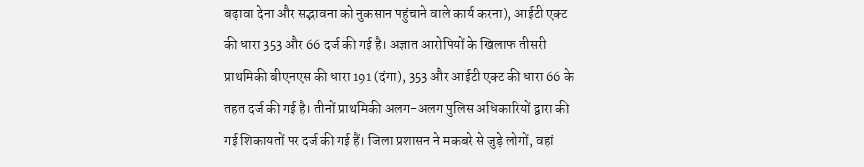बढ़ावा देना और सद्भावना को नुकसान पहुंचाने वाले कार्य करना), आईटी एक्ट की धारा 353 और 66 दर्ज की गई है। अज्ञात आरोपियों के खिलाफ तीसरी प्राथमिकी बीएनएस की धारा 191 (दंगा), 353 और आईटी एक्ट की धारा 66 के तहत दर्ज की गई है। तीनों प्राथमिकी अलग-अलग पुलिस अधिकारियों द्वारा की गई शिकायतों पर दर्ज की गई हैं। जिला प्रशासन ने मकबरे से जुड़े लोगों, वहां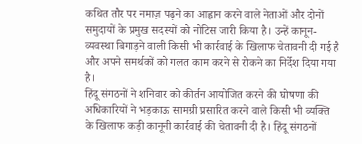कथित तौर पर नमाज़ पढ़ने का आह्वान करने वाले नेताओं और दोनों समुदायों के प्रमुख सदस्यों को नोटिस जारी किया है। उन्हें कानून-व्यवस्था बिगाड़ने वाली किसी भी कार्रवाई के खिलाफ चेतावनी दी गई है और अपने समर्थकों को गलत काम करने से रोकने का निर्देश दिया गया है।
हिंदू संगठनों ने शनिवार को कीर्तन आयोजित करने की घोषणा की
अधिकारियों ने भड़काऊ सामग्री प्रसारित करने वाले किसी भी व्यक्ति के खिलाफ कड़ी कानूनी कार्रवाई की चेतावनी दी है। हिंदू संगठनों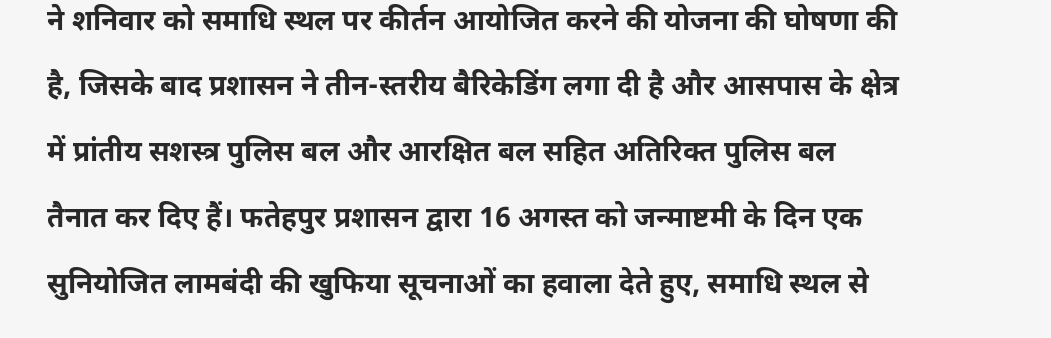ने शनिवार को समाधि स्थल पर कीर्तन आयोजित करने की योजना की घोषणा की है, जिसके बाद प्रशासन ने तीन-स्तरीय बैरिकेडिंग लगा दी है और आसपास के क्षेत्र में प्रांतीय सशस्त्र पुलिस बल और आरक्षित बल सहित अतिरिक्त पुलिस बल तैनात कर दिए हैं। फतेहपुर प्रशासन द्वारा 16 अगस्त को जन्माष्टमी के दिन एक सुनियोजित लामबंदी की खुफिया सूचनाओं का हवाला देते हुए, समाधि स्थल से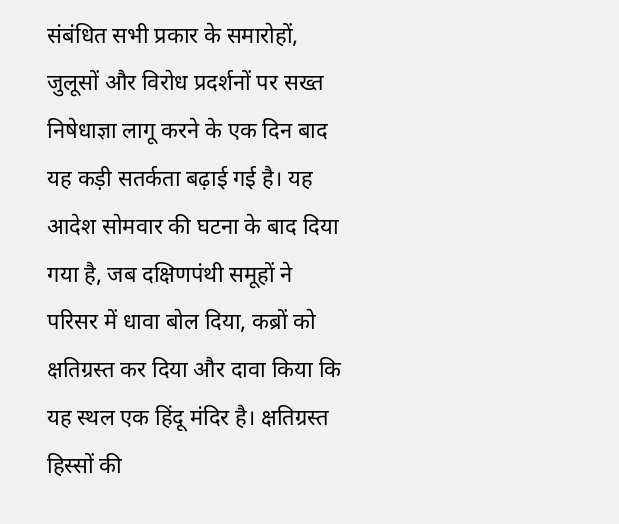संबंधित सभी प्रकार के समारोहों, जुलूसों और विरोध प्रदर्शनों पर सख्त निषेधाज्ञा लागू करने के एक दिन बाद यह कड़ी सतर्कता बढ़ाई गई है। यह आदेश सोमवार की घटना के बाद दिया गया है, जब दक्षिणपंथी समूहों ने परिसर में धावा बोल दिया, कब्रों को क्षतिग्रस्त कर दिया और दावा किया कि यह स्थल एक हिंदू मंदिर है। क्षतिग्रस्त हिस्सों की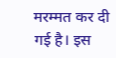मरम्मत कर दी गई है। इस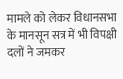मामले को लेकर विधानसभा के मानसून सत्र में भी विपक्षी दलों ने जमकर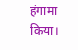हंगामा किया।